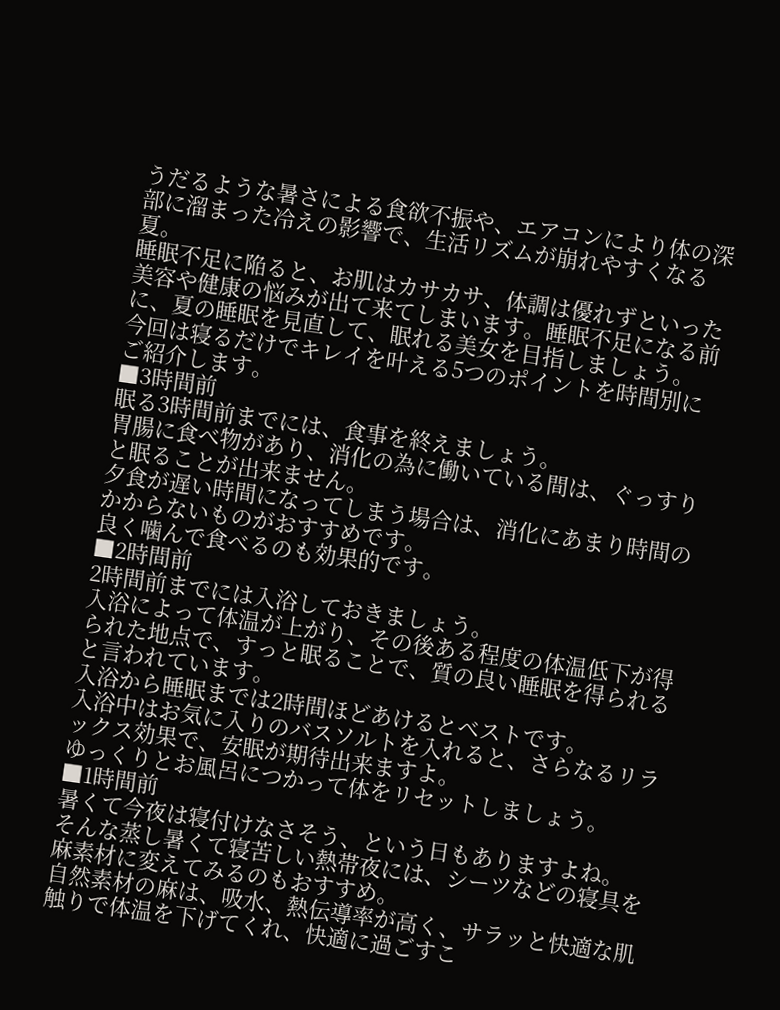うだるような暑さによる食欲不振や、エアコンにより体の深部に溜まった冷えの影響で、生活リズムが崩れやすくなる夏。
睡眠不足に陥ると、お肌はカサカサ、体調は優れずといった美容や健康の悩みが出て来てしまいます。睡眠不足になる前に、夏の睡眠を見直して、眠れる美女を目指しましょう。
今回は寝るだけでキレイを叶える5つのポイントを時間別にご紹介します。
■3時間前
眠る3時間前までには、食事を終えましょう。
胃腸に食べ物があり、消化の為に働いている間は、ぐっすりと眠ることが出来ません。
夕食が遅い時間になってしまう場合は、消化にあまり時間のかからないものがおすすめです。
良く噛んで食べるのも効果的です。
■2時間前
2時間前までには入浴しておきましょう。
入浴によって体温が上がり、その後ある程度の体温低下が得られた地点で、すっと眠ることで、質の良い睡眠を得られると言われています。
入浴から睡眠までは2時間ほどあけるとベストです。
入浴中はお気に入りのバスソルトを入れると、さらなるリラックス効果で、安眠が期待出来ますよ。
ゆっくりとお風呂につかって体をリセットしましょう。
■1時間前
暑くて今夜は寝付けなさそう、という日もありますよね。
そんな蒸し暑くて寝苦しい熱帯夜には、シーツなどの寝具を麻素材に変えてみるのもおすすめ。
自然素材の麻は、吸水、熱伝導率が高く、サラッと快適な肌触りで体温を下げてくれ、快適に過ごすこ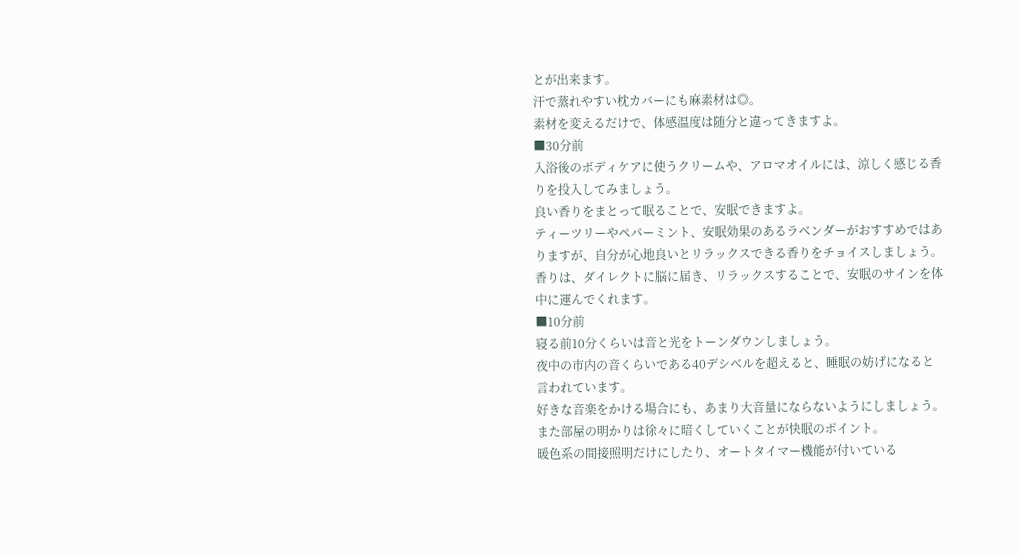とが出来ます。
汗で蒸れやすい枕カバーにも麻素材は◎。
素材を変えるだけで、体感温度は随分と違ってきますよ。
■30分前
入浴後のボディケアに使うクリームや、アロマオイルには、涼しく感じる香りを投入してみましょう。
良い香りをまとって眠ることで、安眠できますよ。
ティーツリーやペパーミント、安眠効果のあるラベンダーがおすすめではありますが、自分が心地良いとリラックスできる香りをチョイスしましょう。
香りは、ダイレクトに脳に届き、リラックスすることで、安眠のサインを体中に運んでくれます。
■10分前
寝る前10分くらいは音と光をトーンダウンしましょう。
夜中の市内の音くらいである40デシベルを超えると、睡眠の妨げになると言われています。
好きな音楽をかける場合にも、あまり大音量にならないようにしましょう。
また部屋の明かりは徐々に暗くしていくことが快眠のポイント。
暖色系の間接照明だけにしたり、オートタイマー機能が付いている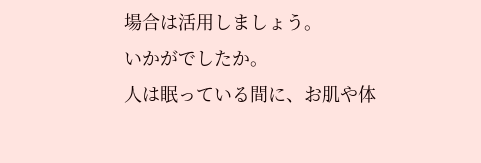場合は活用しましょう。
いかがでしたか。
人は眠っている間に、お肌や体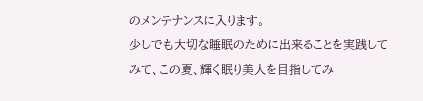のメンテナンスに入ります。
少しでも大切な睡眠のために出来ることを実践してみて、この夏、輝く眠り美人を目指してみ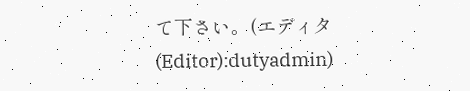て下さい。(エディタ(Editor):dutyadmin)